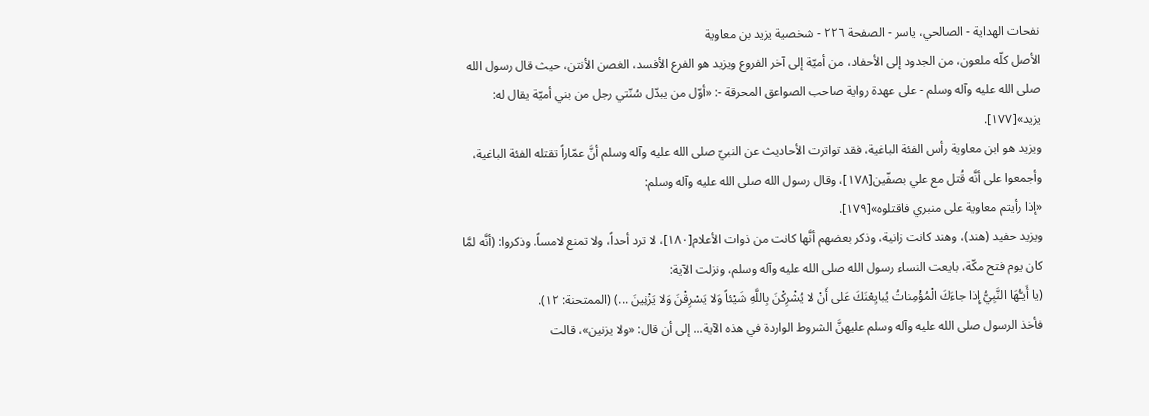نفحات الهداية - الصالحي، ياسر - الصفحة ٢٢٦ - شخصية يزيد بن معاوية
الأصل كلّه ملعون، من الجدود إلى الأحفاد، من أميّة إلى آخر الفروع ويزيد هو الفرع الأفسد، الغصن الأنتن، حيث قال رسول الله صلى الله عليه وآله وسلم - على عهدة رواية صاحب الصواعق المحرقة -: «أوّل من يبدّل سُنّتي رجل من بني أميّة يقال له: يزيد»[١٧٧].
ويزيد هو ابن معاوية رأس الفئة الباغية، فقد تواترت الأحاديث عن النبيّ صلى الله عليه وآله وسلم أنَّ عمّاراً تقتله الفئة الباغية، وأجمعوا على أنَّه قُتل مع علي بصفّين[١٧٨]، وقال رسول الله صلى الله عليه وآله وسلم:
«إذا رأيتم معاوية على منبري فاقتلوه»[١٧٩].
ويزيد حفيد (هند)، وهند كانت زانية، وذكر بعضهم أنَّها كانت من ذوات الأعلام[١٨٠]، لا ترد أحداً، ولا تمنع لامساً. وذكروا: (أنَّه لمَّا كان يوم فتح مكّة، بايعت النساء رسول الله صلى الله عليه وآله وسلم، ونزلت الآية:
(يا أَيـُّهَا النَّبِيُّ إِذا جاءَكَ الْمُؤْمِناتُ يُبايِعْنَكَ عَلى أَنْ لا يُشْرِكْنَ بِاللَّهِ شَيْئاً وَلا يَسْرِقْنَ وَلا يَزْنِينَ ...) (الممتحنة: ١٢).
فأخذ الرسول صلى الله عليه وآله وسلم عليهنَّ الشروط الواردة في هذه الآية... إلى أن قال: «ولا يزنين»، قالت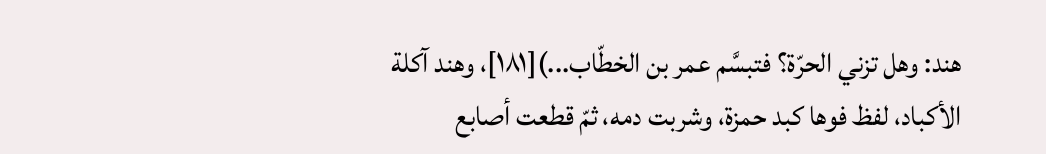هند: وهل تزني الحرّة؟ فتبسَّم عمر بن الخطّاب...)[١٨١]، وهند آكلة الأكباد، لفظ فوها كبد حمزة، وشربت دمه، ثمّ قطعت أصابع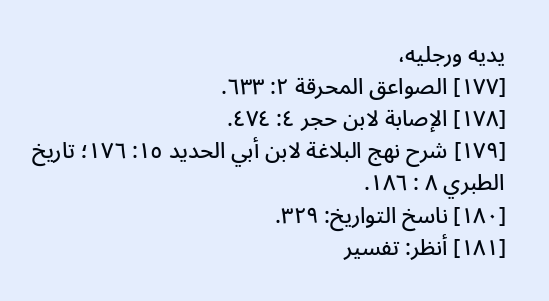يديه ورجليه،
[١٧٧] الصواعق المحرقة ٢: ٦٣٣.
[١٧٨] الإصابة لابن حجر ٤: ٤٧٤.
[١٧٩] شرح نهج البلاغة لابن أبي الحديد ١٥: ١٧٦؛ تاريخ الطبري ٨ : ١٨٦.
[١٨٠] ناسخ التواريخ: ٣٢٩.
[١٨١] أنظر: تفسير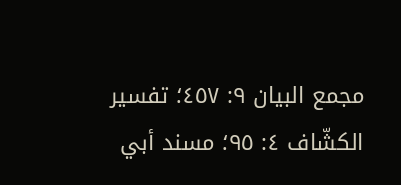مجمع البيان ٩: ٤٥٧؛ تفسير الكشّاف ٤: ٩٥؛ مسند أبي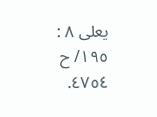يعلى ٨ : ١٩٥/ ح ٤٧٥٤.